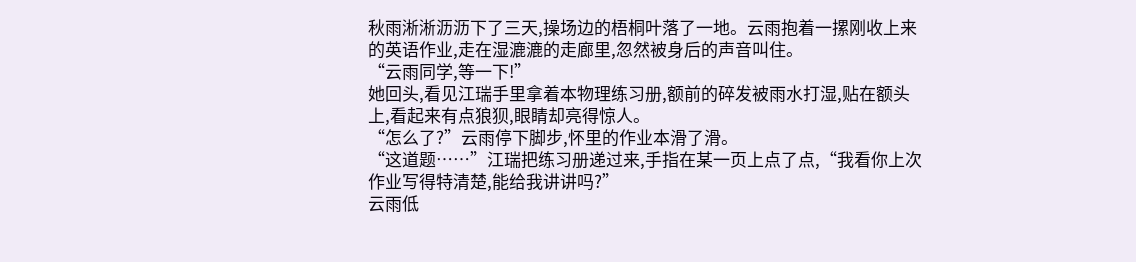秋雨淅淅沥沥下了三天,操场边的梧桐叶落了一地。云雨抱着一摞刚收上来的英语作业,走在湿漉漉的走廊里,忽然被身后的声音叫住。
“云雨同学,等一下!”
她回头,看见江瑞手里拿着本物理练习册,额前的碎发被雨水打湿,贴在额头上,看起来有点狼狈,眼睛却亮得惊人。
“怎么了?”云雨停下脚步,怀里的作业本滑了滑。
“这道题……”江瑞把练习册递过来,手指在某一页上点了点,“我看你上次作业写得特清楚,能给我讲讲吗?”
云雨低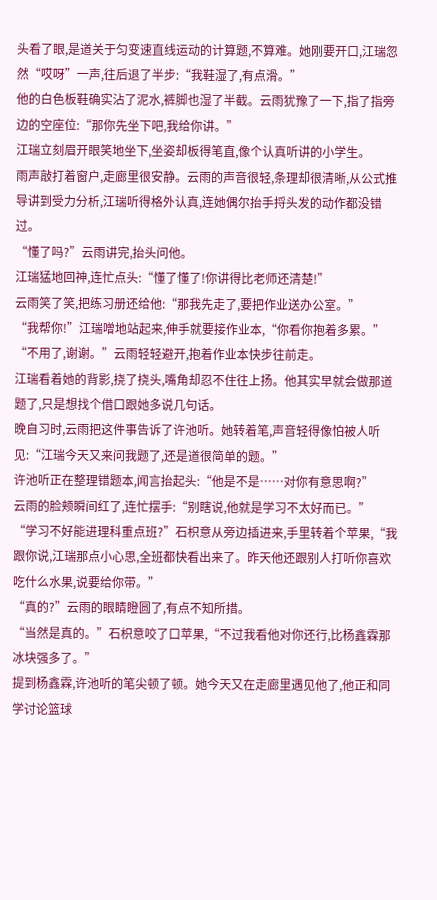头看了眼,是道关于匀变速直线运动的计算题,不算难。她刚要开口,江瑞忽然“哎呀”一声,往后退了半步:“我鞋湿了,有点滑。”
他的白色板鞋确实沾了泥水,裤脚也湿了半截。云雨犹豫了一下,指了指旁边的空座位:“那你先坐下吧,我给你讲。”
江瑞立刻眉开眼笑地坐下,坐姿却板得笔直,像个认真听讲的小学生。
雨声敲打着窗户,走廊里很安静。云雨的声音很轻,条理却很清晰,从公式推导讲到受力分析,江瑞听得格外认真,连她偶尔抬手捋头发的动作都没错过。
“懂了吗?”云雨讲完,抬头问他。
江瑞猛地回神,连忙点头:“懂了懂了!你讲得比老师还清楚!”
云雨笑了笑,把练习册还给他:“那我先走了,要把作业送办公室。”
“我帮你!”江瑞噌地站起来,伸手就要接作业本,“你看你抱着多累。”
“不用了,谢谢。”云雨轻轻避开,抱着作业本快步往前走。
江瑞看着她的背影,挠了挠头,嘴角却忍不住往上扬。他其实早就会做那道题了,只是想找个借口跟她多说几句话。
晚自习时,云雨把这件事告诉了许池听。她转着笔,声音轻得像怕被人听见:“江瑞今天又来问我题了,还是道很简单的题。”
许池听正在整理错题本,闻言抬起头:“他是不是……对你有意思啊?”
云雨的脸颊瞬间红了,连忙摆手:“别瞎说,他就是学习不太好而已。”
“学习不好能进理科重点班?”石枳意从旁边插进来,手里转着个苹果,“我跟你说,江瑞那点小心思,全班都快看出来了。昨天他还跟别人打听你喜欢吃什么水果,说要给你带。”
“真的?”云雨的眼睛瞪圆了,有点不知所措。
“当然是真的。”石枳意咬了口苹果,“不过我看他对你还行,比杨鑫霖那冰块强多了。”
提到杨鑫霖,许池听的笔尖顿了顿。她今天又在走廊里遇见他了,他正和同学讨论篮球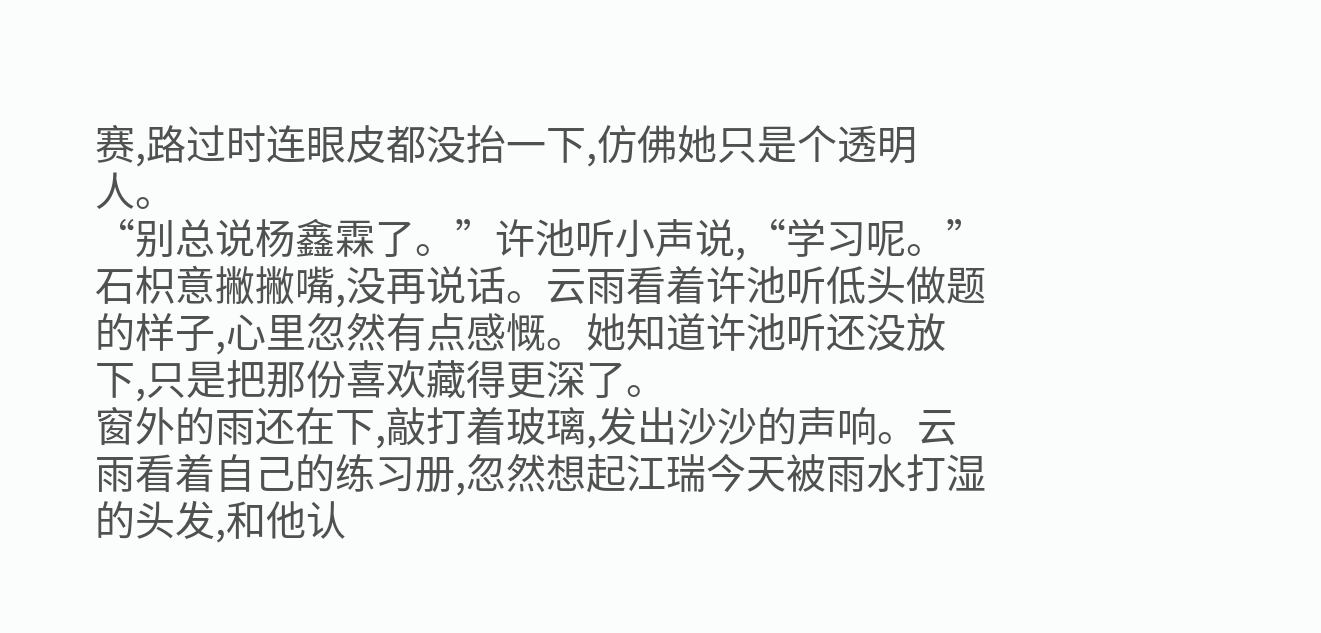赛,路过时连眼皮都没抬一下,仿佛她只是个透明人。
“别总说杨鑫霖了。”许池听小声说,“学习呢。”
石枳意撇撇嘴,没再说话。云雨看着许池听低头做题的样子,心里忽然有点感慨。她知道许池听还没放下,只是把那份喜欢藏得更深了。
窗外的雨还在下,敲打着玻璃,发出沙沙的声响。云雨看着自己的练习册,忽然想起江瑞今天被雨水打湿的头发,和他认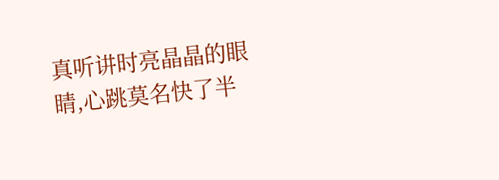真听讲时亮晶晶的眼睛,心跳莫名快了半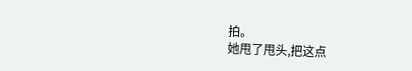拍。
她甩了甩头,把这点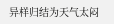异样归结为天气太闷